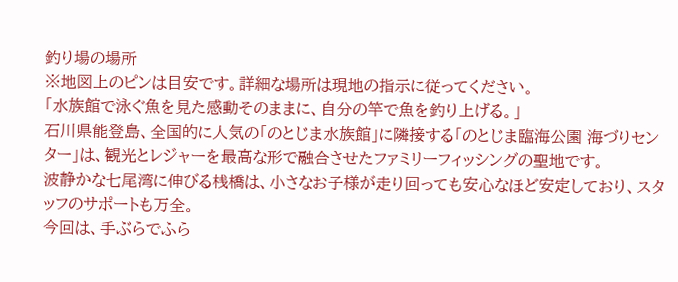釣り場の場所
※地図上のピンは目安です。詳細な場所は現地の指示に従ってください。
「水族館で泳ぐ魚を見た感動そのままに、自分の竿で魚を釣り上げる。」
石川県能登島、全国的に人気の「のとじま水族館」に隣接する「のとじま臨海公園 海づりセンター」は、観光とレジャーを最高な形で融合させたファミリーフィッシングの聖地です。
波静かな七尾湾に伸びる桟橋は、小さなお子様が走り回っても安心なほど安定しており、スタッフのサポートも万全。
今回は、手ぶらでふら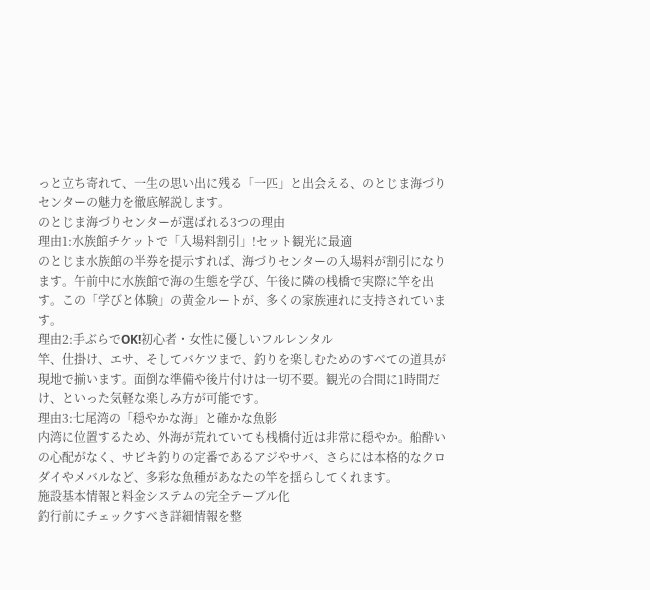っと立ち寄れて、一生の思い出に残る「一匹」と出会える、のとじま海づりセンターの魅力を徹底解説します。
のとじま海づりセンターが選ばれる3つの理由
理由1:水族館チケットで「入場料割引」!セット観光に最適
のとじま水族館の半券を提示すれば、海づりセンターの入場料が割引になります。午前中に水族館で海の生態を学び、午後に隣の桟橋で実際に竿を出す。この「学びと体験」の黄金ルートが、多くの家族連れに支持されています。
理由2:手ぶらでOK!初心者・女性に優しいフルレンタル
竿、仕掛け、エサ、そしてバケツまで、釣りを楽しむためのすべての道具が現地で揃います。面倒な準備や後片付けは一切不要。観光の合間に1時間だけ、といった気軽な楽しみ方が可能です。
理由3:七尾湾の「穏やかな海」と確かな魚影
内湾に位置するため、外海が荒れていても桟橋付近は非常に穏やか。船酔いの心配がなく、サビキ釣りの定番であるアジやサバ、さらには本格的なクロダイやメバルなど、多彩な魚種があなたの竿を揺らしてくれます。
施設基本情報と料金システムの完全テーブル化
釣行前にチェックすべき詳細情報を整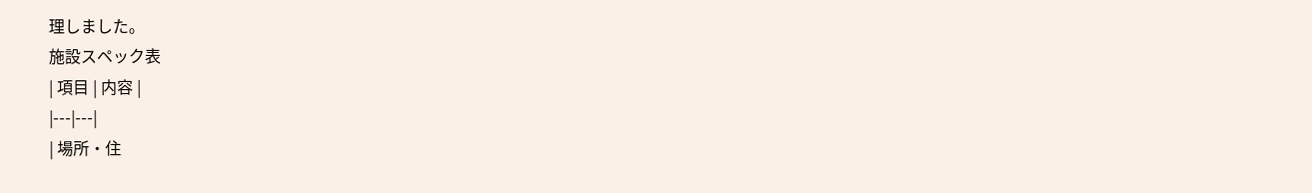理しました。
施設スペック表
| 項目 | 内容 |
|---|---|
| 場所・住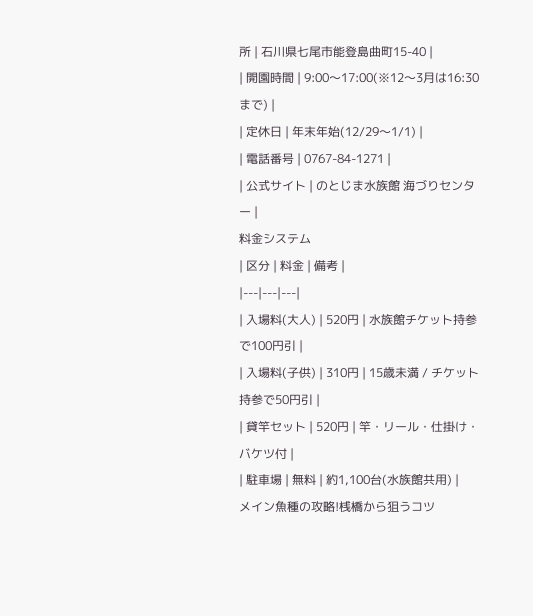所 | 石川県七尾市能登島曲町15-40 |
| 開園時間 | 9:00〜17:00(※12〜3月は16:30まで) |
| 定休日 | 年末年始(12/29〜1/1) |
| 電話番号 | 0767-84-1271 |
| 公式サイト | のとじま水族館 海づりセンター |
料金システム
| 区分 | 料金 | 備考 |
|---|---|---|
| 入場料(大人) | 520円 | 水族館チケット持参で100円引 |
| 入場料(子供) | 310円 | 15歳未満 / チケット持参で50円引 |
| 貸竿セット | 520円 | 竿・リール・仕掛け・バケツ付 |
| 駐車場 | 無料 | 約1,100台(水族館共用) |
メイン魚種の攻略!桟橋から狙うコツ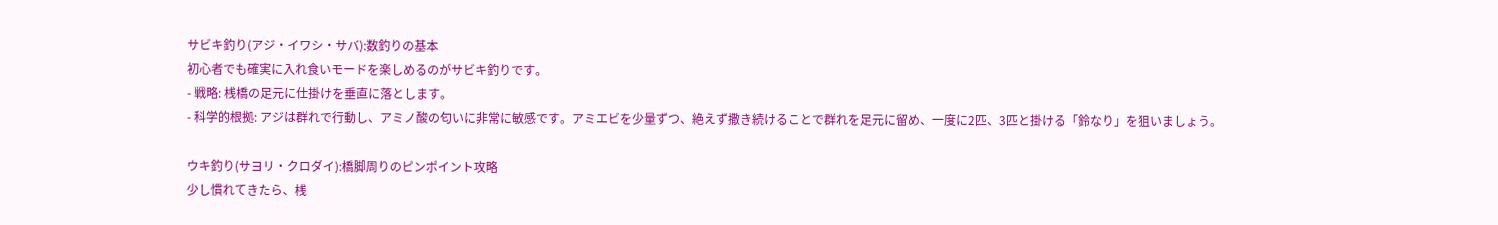サビキ釣り(アジ・イワシ・サバ):数釣りの基本
初心者でも確実に入れ食いモードを楽しめるのがサビキ釣りです。
- 戦略: 桟橋の足元に仕掛けを垂直に落とします。
- 科学的根拠: アジは群れで行動し、アミノ酸の匂いに非常に敏感です。アミエビを少量ずつ、絶えず撒き続けることで群れを足元に留め、一度に2匹、3匹と掛ける「鈴なり」を狙いましょう。

ウキ釣り(サヨリ・クロダイ):橋脚周りのピンポイント攻略
少し慣れてきたら、桟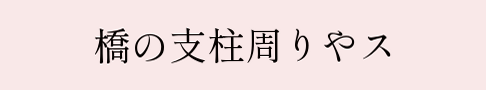橋の支柱周りやス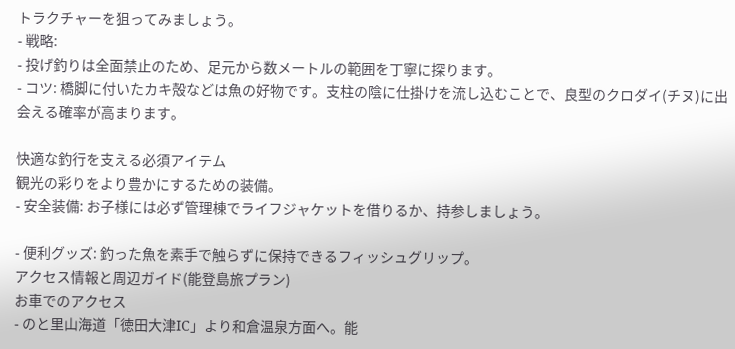トラクチャーを狙ってみましょう。
- 戦略:
- 投げ釣りは全面禁止のため、足元から数メートルの範囲を丁寧に探ります。
- コツ: 橋脚に付いたカキ殻などは魚の好物です。支柱の陰に仕掛けを流し込むことで、良型のクロダイ(チヌ)に出会える確率が高まります。

快適な釣行を支える必須アイテム
観光の彩りをより豊かにするための装備。
- 安全装備: お子様には必ず管理棟でライフジャケットを借りるか、持参しましょう。

- 便利グッズ: 釣った魚を素手で触らずに保持できるフィッシュグリップ。
アクセス情報と周辺ガイド(能登島旅プラン)
お車でのアクセス
- のと里山海道「徳田大津IC」より和倉温泉方面へ。能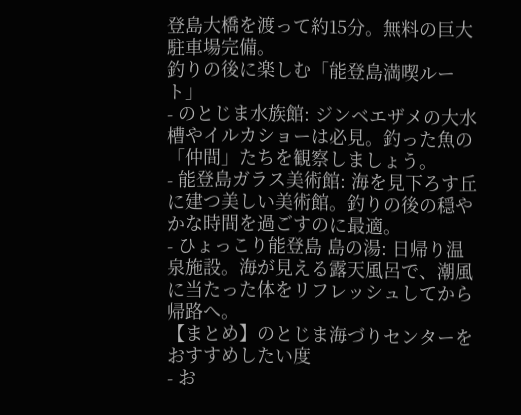登島大橋を渡って約15分。無料の巨大駐車場完備。
釣りの後に楽しむ「能登島満喫ルート」
- のとじま水族館: ジンベエザメの大水槽やイルカショーは必見。釣った魚の「仲間」たちを観察しましょう。
- 能登島ガラス美術館: 海を見下ろす丘に建つ美しい美術館。釣りの後の穏やかな時間を過ごすのに最適。
- ひょっこり能登島 島の湯: 日帰り温泉施設。海が見える露天風呂で、潮風に当たった体をリフレッシュしてから帰路へ。
【まとめ】のとじま海づりセンターをおすすめしたい度
- お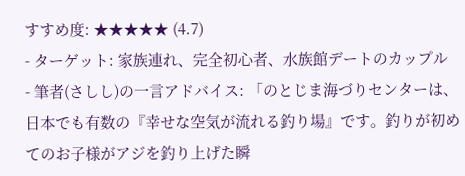すすめ度: ★★★★★ (4.7)
- ターゲット: 家族連れ、完全初心者、水族館デートのカップル
- 筆者(さしし)の一言アドバイス: 「のとじま海づりセンターは、日本でも有数の『幸せな空気が流れる釣り場』です。釣りが初めてのお子様がアジを釣り上げた瞬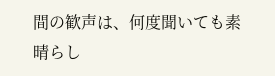間の歓声は、何度聞いても素晴らし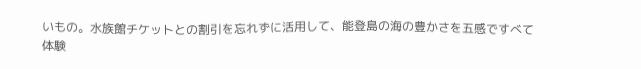いもの。水族館チケットとの割引を忘れずに活用して、能登島の海の豊かさを五感ですべて体験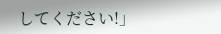してください!」